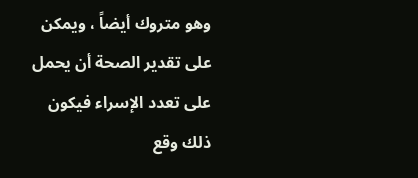وهو متروك أيضاً ، ويمكن على تقدير الصحة أن يحمل على تعدد الإسراء فيكون ذلك وقع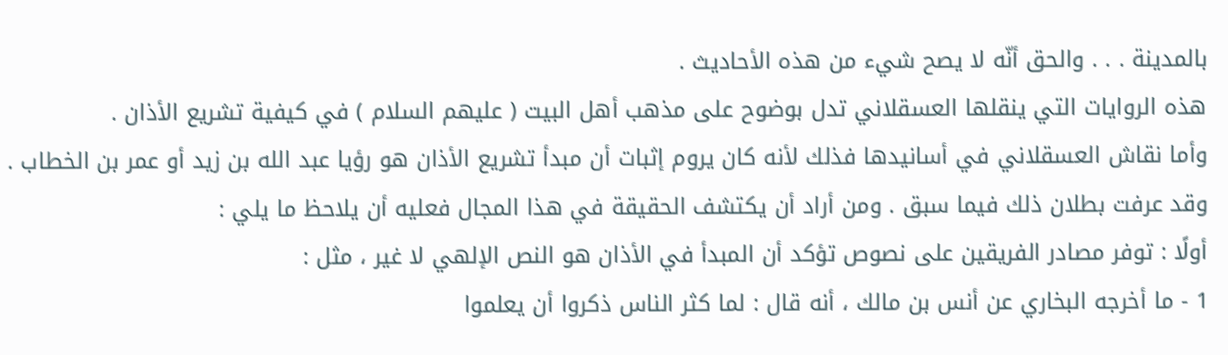بالمدينة . . . والحق أنّه لا يصح شيء من هذه الأحاديث .
هذه الروايات التي ينقلها العسقلاني تدل بوضوح على مذهب أهل البيت ( عليهم السلام ) في كيفية تشريع الأذان .
وأما نقاش العسقلاني في أسانيدها فذلك لأنه كان يروم إثبات أن مبدأ تشريع الأذان هو رؤيا عبد الله بن زيد أو عمر بن الخطاب . وقد عرفت بطلان ذلك فيما سبق . ومن أراد أن يكتشف الحقيقة في هذا المجال فعليه أن يلاحظ ما يلي :
أولًا : توفر مصادر الفريقين على نصوص تؤكد أن المبدأ في الأذان هو النص الإلهي لا غير ، مثل :
1 - ما أخرجه البخاري عن أنس بن مالك ، أنه قال : لما كثر الناس ذكروا أن يعلموا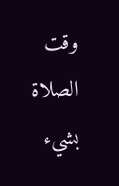وقت الصلاة بشيء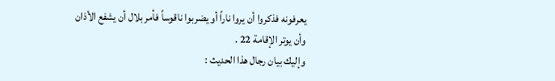يعرفونه فذكروا أن يروا ناراً أو يضربوا ناقوساً فأمر بلال أن يشفع الأذان وأن يوتر الإقامة 22 .
وإليك بيان رجال هذا الحديث :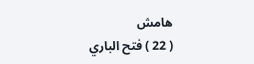هامش
( 22 ) فتح الباري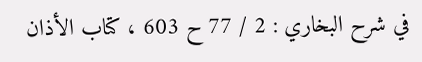في شرح البخاري : 2 / 77 ح 603 ، كتاب الأذان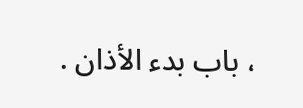، باب بدء الأذان .